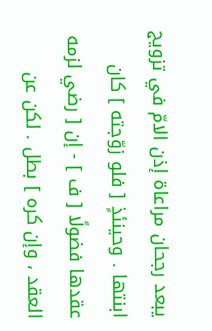يبعد رجحان مراعاة إذن الامّ في تزويج ابنتها . وحينئذٍ [ فلو زوّجته ] كان عقدها فضولًا [ ف ] - إن [ رضي لزمه العقد ، وإن كره ] بطل . لكن عن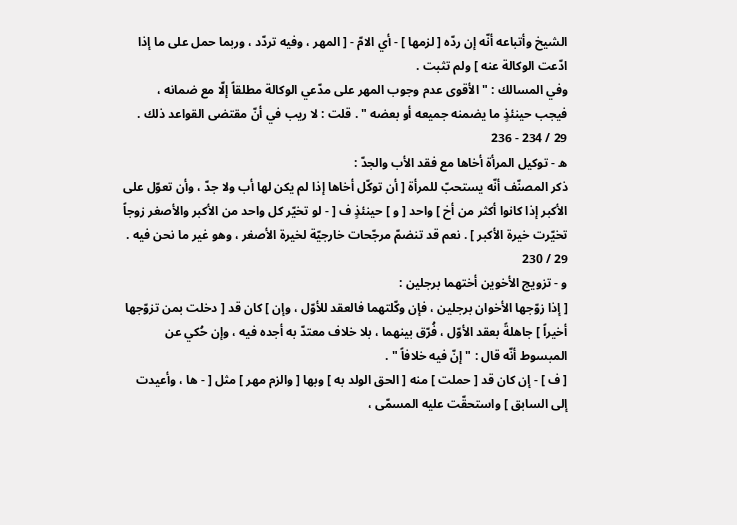الشيخ وأتباعه أنّه إن ردّه [ لزمها ] - أي الامّ - [ المهر ، وفيه تردّد ، وربما حمل على ما إذا ادّعت الوكالة عنه ] ولم تثبت .
وفي المسالك : " الأقوى عدم وجوب المهر على مدّعي الوكالة مطلقاً إلّا مع ضمانه ، فيجب حينئذٍ ما يضمنه جميعه أو بعضه " . قلت : لا ريب في أنّ مقتضى القواعد ذلك .
29 / 234 - 236
ه - توكيل المرأة أخاها مع فقد الأب والجدّ :
ذكر المصنّف أنّه يستحبّ للمرأة [ أن توكّل أخاها إذا لم يكن لها أب ولا جدّ ، وأن تعوّل على الأكبر إذا كانوا أكثر من أخ ] واحد [ و ] حينئذٍ ف [ - لو تخيّر كل واحد من الأكبر والأصغر زوجاً تخيّرت خيرة الأكبر ] . نعم قد تنضمّ مرجّحات خارجيّة لخيرة الأصغر ، وهو غير ما نحن فيه .
29 / 230
و - تزويج الأخوين أختهما برجلين :
[ إذا زوّجها الأخوان برجلين ، فإن وكّلتهما فالعقد للأوّل ، وإن ] كان قد [ دخلت بمن تزوّجها أخيراً ] جاهلةً بعقد الأوّل ، فُرّق بينهما ، بلا خلاف معتدّ به أجده فيه ، وإن حُكي عن المبسوط أنّه قال : " إنّ فيه خلافاً " .
[ ف ] - إن كان قد [ حملت ] منه [ الحق الولد به ] وبها [ والزم مهر ] مثل [ - ها ، وأعيدت إلى السابق ] واستحقّت عليه المسمّى ،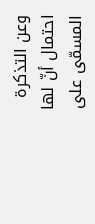وعن التذكرة احتمال أنّ لها المسمّى على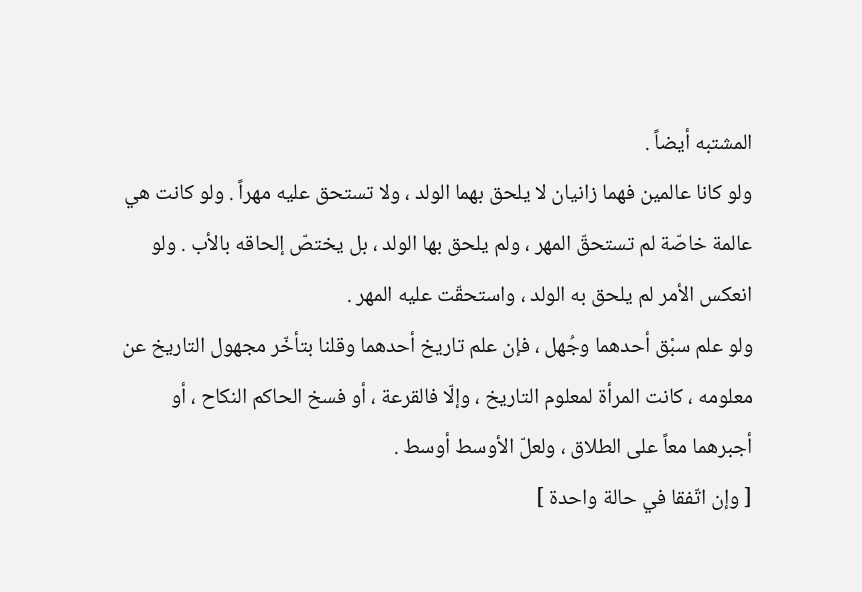المشتبه أيضاً .
ولو كانا عالمين فهما زانيان لا يلحق بهما الولد ، ولا تستحق عليه مهراً . ولو كانت هي عالمة خاصّة لم تستحقّ المهر ، ولم يلحق بها الولد ، بل يختصّ إلحاقه بالأب . ولو انعكس الأمر لم يلحق به الولد ، واستحقّت عليه المهر .
ولو علم سبْق أحدهما وجُهل ، فإن علم تاريخ أحدهما وقلنا بتأخّر مجهول التاريخ عن معلومه ، كانت المرأة لمعلوم التاريخ ، وإلّا فالقرعة ، أو فسخ الحاكم النكاح ، أو أجبرهما معاً على الطلاق ، ولعلّ الأوسط أوسط .
[ وإن اتّفقا في حالة واحدة ]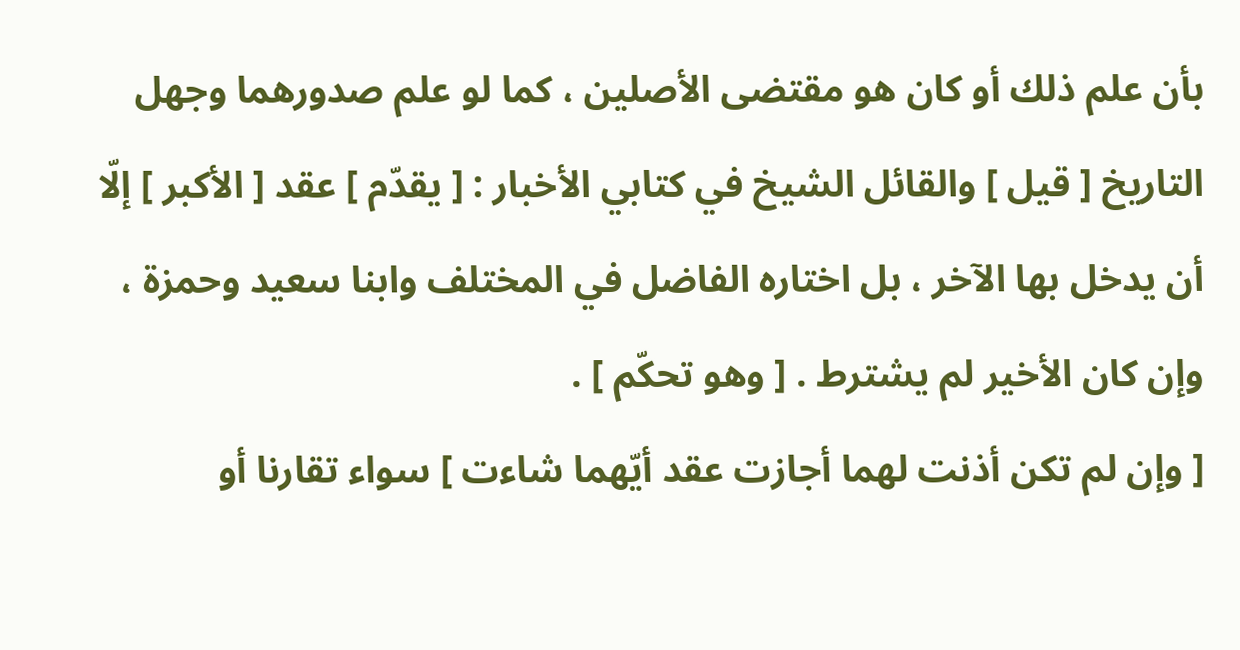بأن علم ذلك أو كان هو مقتضى الأصلين ، كما لو علم صدورهما وجهل التاريخ [ قيل ] والقائل الشيخ في كتابي الأخبار : [ يقدّم ] عقد [ الأكبر ] إلّا أن يدخل بها الآخر ، بل اختاره الفاضل في المختلف وابنا سعيد وحمزة ، وإن كان الأخير لم يشترط . [ وهو تحكّم ] .
[ وإن لم تكن أذنت لهما أجازت عقد أيّهما شاءت ] سواء تقارنا أو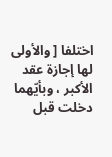اختلفا [ والأولى لها إجازة عقد الأكبر ، وبأيّهما دخلت قبل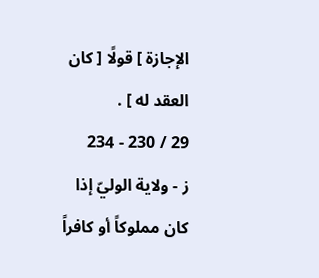الإجازة ] قولًا [ كان العقد له ] .
29 / 230 - 234
ز - ولاية الوليّ إذا كان مملوكاً أو كافراً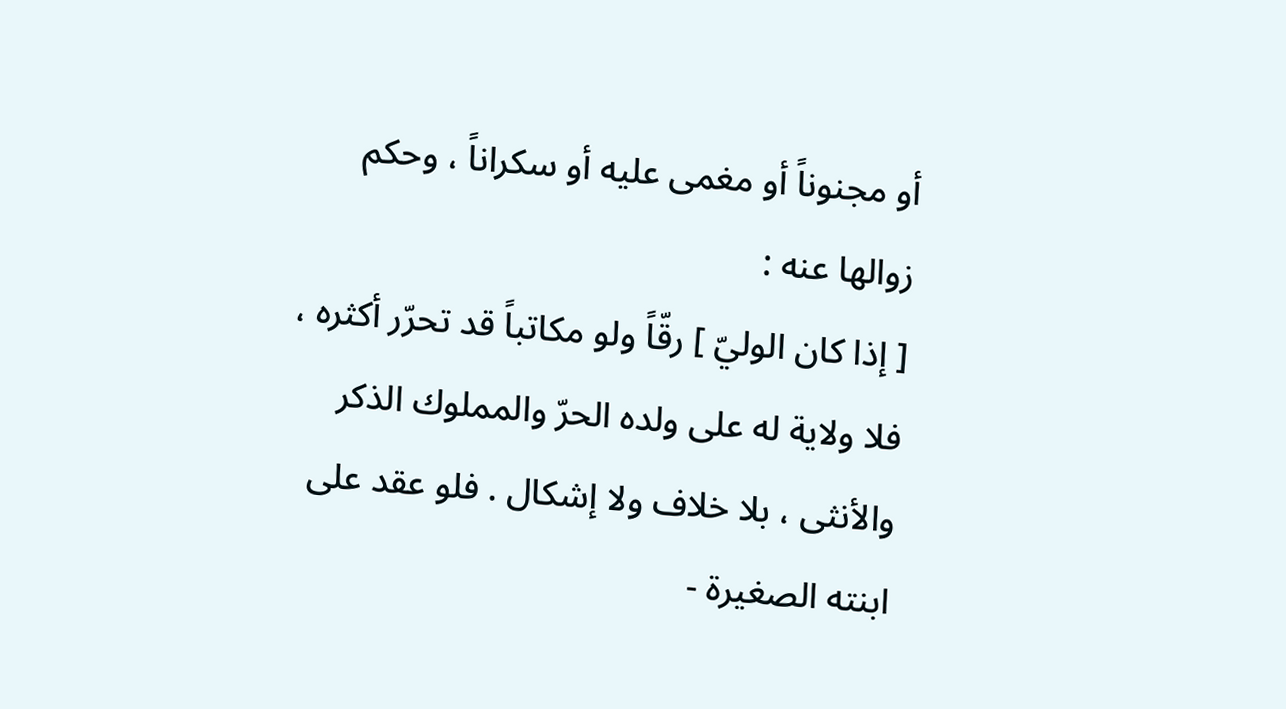أو مجنوناً أو مغمى عليه أو سكراناً ، وحكم زوالها عنه :
[ إذا كان الوليّ ] رقّاً ولو مكاتباً قد تحرّر أكثره ، فلا ولاية له على ولده الحرّ والمملوك الذكر والأنثى ، بلا خلاف ولا إشكال . فلو عقد على ابنته الصغيرة -